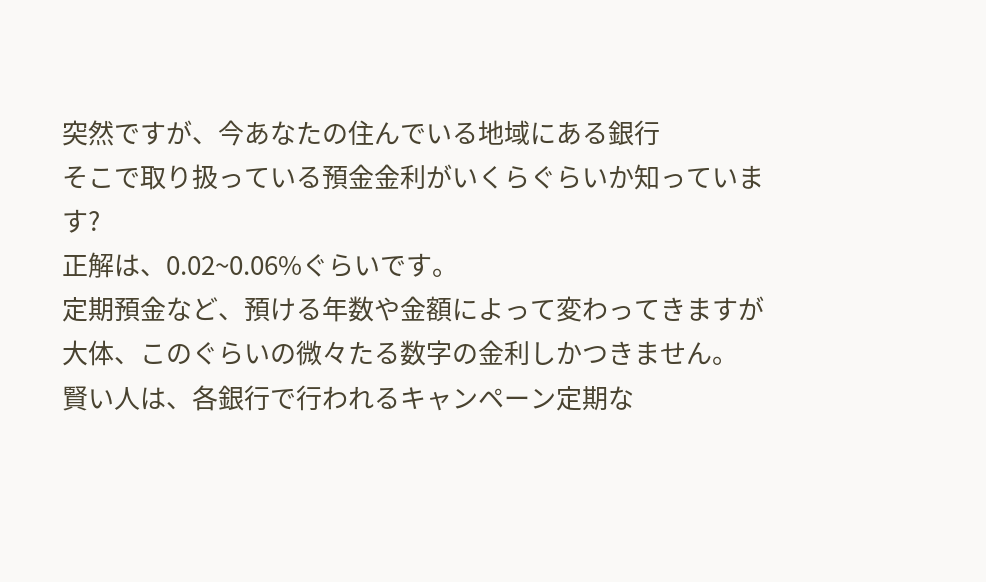突然ですが、今あなたの住んでいる地域にある銀行
そこで取り扱っている預金金利がいくらぐらいか知っています?
正解は、0.02~0.06%ぐらいです。
定期預金など、預ける年数や金額によって変わってきますが
大体、このぐらいの微々たる数字の金利しかつきません。
賢い人は、各銀行で行われるキャンペーン定期な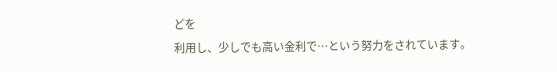どを
利用し、少しでも高い金利で…という努力をされています。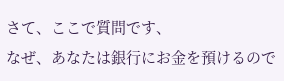さて、ここで質問です、
なぜ、あなたは銀行にお金を預けるので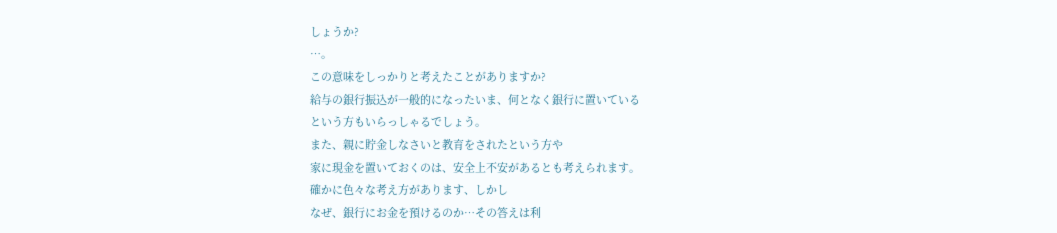しょうか?
…。
この意味をしっかりと考えたことがありますか?
給与の銀行振込が一般的になったいま、何となく銀行に置いている
という方もいらっしゃるでしょう。
また、親に貯金しなさいと教育をされたという方や
家に現金を置いておくのは、安全上不安があるとも考えられます。
確かに色々な考え方があります、しかし
なぜ、銀行にお金を預けるのか…その答えは利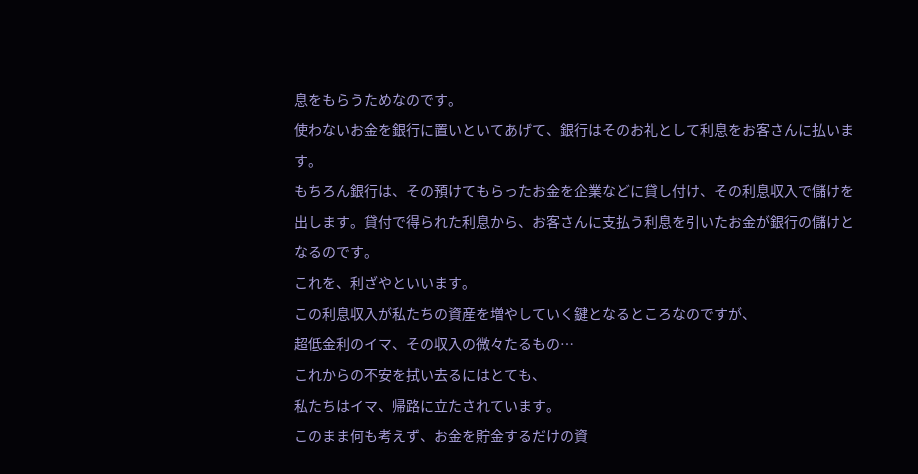息をもらうためなのです。
使わないお金を銀行に置いといてあげて、銀行はそのお礼として利息をお客さんに払います。
もちろん銀行は、その預けてもらったお金を企業などに貸し付け、その利息収入で儲けを出します。貸付で得られた利息から、お客さんに支払う利息を引いたお金が銀行の儲けとなるのです。
これを、利ざやといいます。
この利息収入が私たちの資産を増やしていく鍵となるところなのですが、
超低金利のイマ、その収入の微々たるもの…
これからの不安を拭い去るにはとても、
私たちはイマ、帰路に立たされています。
このまま何も考えず、お金を貯金するだけの資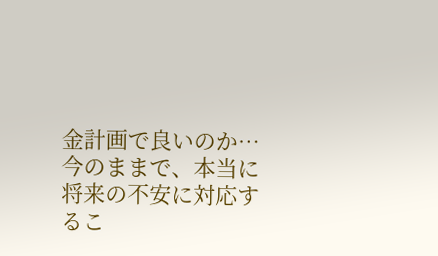金計画で良いのか…
今のままで、本当に将来の不安に対応するこ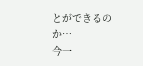とができるのか…
今一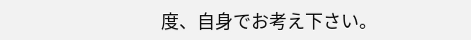度、自身でお考え下さい。